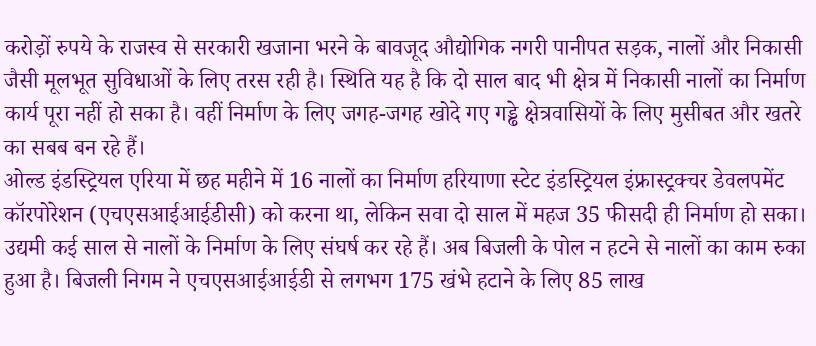करोड़ों रुपये के राजस्व से सरकारी खजाना भरने के बावजूद औद्योगिक नगरी पानीपत सड़क, नालों और निकासी जैसी मूलभूत सुविधाओं के लिए तरस रही है। स्थिति यह है कि दो साल बाद भी क्षेत्र में निकासी नालों का निर्माण कार्य पूरा नहीं हो सका है। वहीं निर्माण के लिए जगह-जगह खोदे गए गड्ढे क्षेत्रवासियों के लिए मुसीबत और खतरे का सबब बन रहे हैं।
ओल्ड इंडस्ट्रियल एरिया में छह महीने में 16 नालों का निर्माण हरियाणा स्टेट इंडस्ट्रियल इंफ्रास्ट्रक्चर डेवलपमेंट कॉरपोरेशन (एचएसआईआईडीसी) को करना था, लेकिन सवा दो साल में महज 35 फीसदी ही निर्माण हो सका।
उद्यमी कई साल से नालों के निर्माण के लिए संघर्ष कर रहे हैं। अब बिजली के पोल न हटने से नालों का काम रुका हुआ है। बिजली निगम ने एचएसआईआईडी से लगभग 175 खंभे हटाने के लिए 85 लाख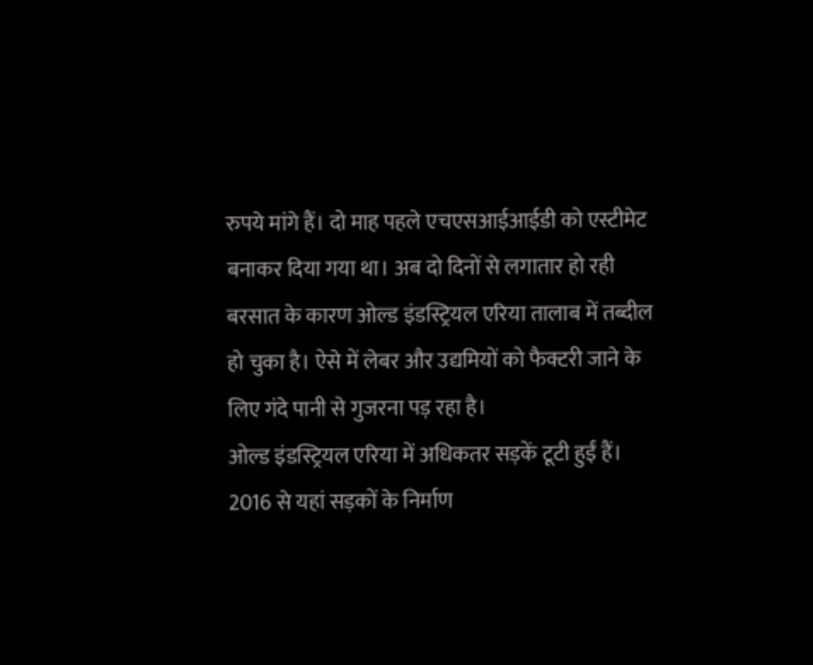रुपये मांगे हैं। दो माह पहले एचएसआईआईडी को एस्टीमेट बनाकर दिया गया था। अब दो दिनों से लगातार हो रही बरसात के कारण ओल्ड इंडस्ट्रियल एरिया तालाब में तब्दील हो चुका है। ऐसे में लेबर और उद्यमियों को फैक्टरी जाने के लिए गंदे पानी से गुजरना पड़ रहा है।
ओल्ड इंडस्ट्रियल एरिया में अधिकतर सड़कें टूटी हुईं हैं। 2016 से यहां सड़कों के निर्माण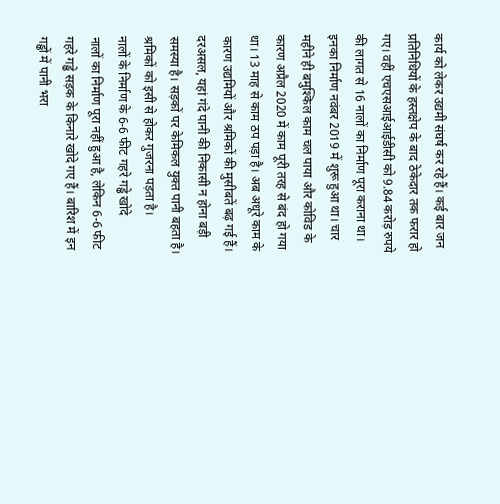कार्य को लेकर उद्यमी संघर्ष कर रहे हैं। कई बार जन प्रतिनिधियों के हस्तक्षेप के बाद ठेकेदार तक फरार हो गए। वहीं एचएसआईआईडीसी को 9.84 करोड़ रुपये की लागत से 16 नालों का निर्माण पूरा कराना था। इनका निर्माण नवंबर 2019 में शुरू हुआ था। चार महीने ही बमुश्किल काम चल पाया और कोविड के कारण अप्रैल 2020 में काम पूरी तरह से बंद हो गया था। 13 माह से काम ठप पड़ा है। अब अधूरे काम के कारण उद्यमियों और श्रमिकों की मुसीबतें बढ़ गई हैं। दरअसल, यहां गंदे पानी की निकासी न होना बड़ी समस्या है। सड़कों पर केमिकल युक्त पानी बहता है। श्रमिकों को इसी से होकर गुजरना पड़ता है।
नालों के निर्माण के 6-6 फीट गहरे गड्ढे खोदे
नालों का निर्माण पूरा नहीं हुआ है, लेकिन 6-6 फीट गहरे गड्ढे सड़क के किनारे खोदे गए हैं। बारिश में इन गड्ढों में पानी भरा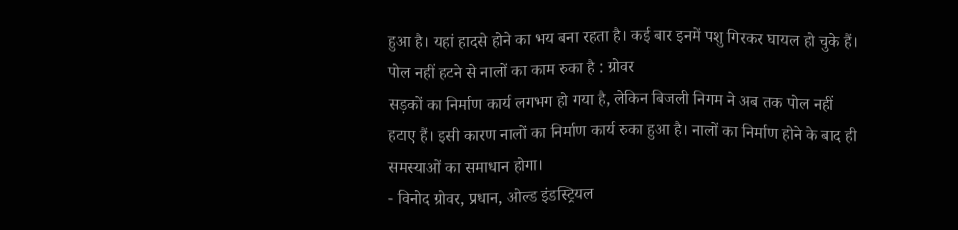हुआ है। यहां हादसे होने का भय बना रहता है। कई बार इनमें पशु गिरकर घायल हो चुके हैं।
पोल नहीं हटने से नालों का काम रुका है : ग्रोवर
सड़कों का निर्माण कार्य लगभग हो गया है, लेकिन बिजली निगम ने अब तक पोल नहीं हटाए हैं। इसी कारण नालों का निर्माण कार्य रुका हुआ है। नालों का निर्माण होने के बाद ही समस्याओं का समाधान होगा।
- विनोद ग्रोवर, प्रधान, ओल्ड इंडस्ट्रियल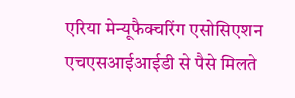एरिया मेन्यूफैक्चरिंग एसोसिएशन
एचएसआईआईडी से पैसे मिलते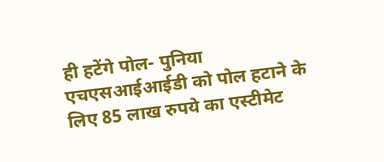ही हटेंगे पोल- पुनिया
एचएसआईआईडी को पोल हटाने के लिए 85 लाख रुपये का एस्टीमेट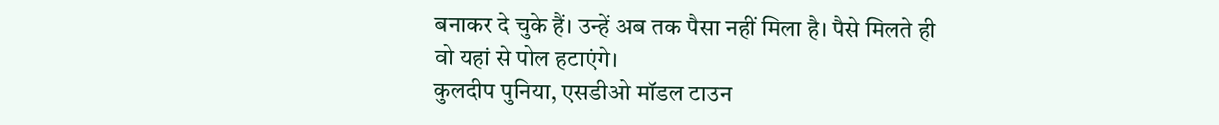बनाकर दे चुके हैं। उन्हें अब तक पैसा नहीं मिला है। पैसे मिलते ही वो यहां से पोल हटाएंगे।
कुलदीप पुनिया, एसडीओ मॉडल टाउन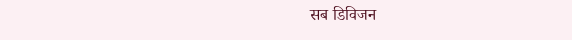सब डिविजन